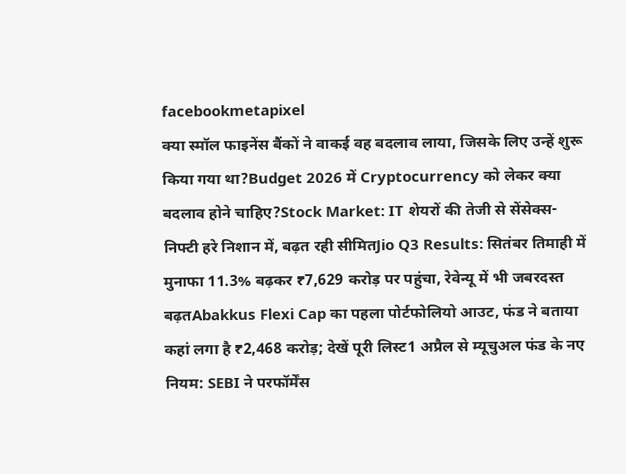facebookmetapixel
क्या स्मॉल फाइनेंस बैंकों ने वाकई वह बदलाव लाया, जिसके लिए उन्हें शुरू किया गया था?Budget 2026 में Cryptocurrency को लेकर क्या बदलाव होने चाहिए?Stock Market: IT शेयरों की तेजी से सेंसेक्स-निफ्टी हरे निशान में, बढ़त रही सीमितJio Q3 Results: सितंबर तिमाही में मुनाफा 11.3% बढ़कर ₹7,629 करोड़ पर पहुंचा, रेवेन्यू में भी जबरदस्त बढ़तAbakkus Flexi Cap का पहला पोर्टफोलियो आउट, फंड ने बताया कहां लगा है ₹2,468 करोड़; देखें पूरी लिस्ट1 अप्रैल से म्यूचुअल फंड के नए नियम: SEBI ने परफॉर्मेंस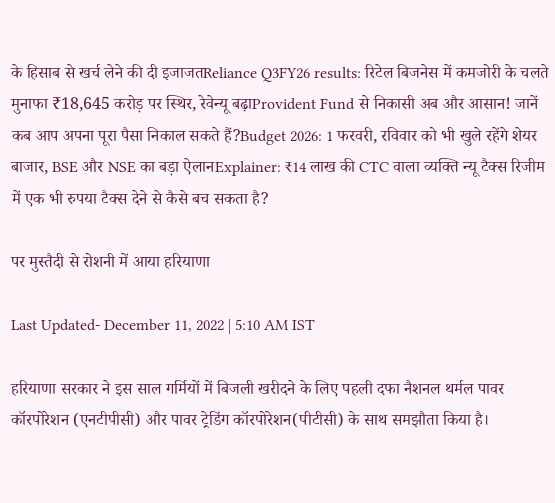के हिसाब से खर्च लेने की दी इजाजतReliance Q3FY26 results: रिटेल बिजनेस में कमजोरी के चलते मुनाफा ₹18,645 करोड़ पर स्थिर, रेवेन्यू बढ़ाProvident Fund से निकासी अब और आसान! जानें कब आप अपना पूरा पैसा निकाल सकते हैं?Budget 2026: 1 फरवरी, रविवार को भी खुले रहेंगे शेयर बाजार, BSE और NSE का बड़ा ऐलानExplainer: ₹14 लाख की CTC वाला व्यक्ति न्यू टैक्स रिजीम में एक भी रुपया टैक्स देने से कैसे बच सकता है?

पर मुस्तैदी से रोशनी में आया हरियाणा

Last Updated- December 11, 2022 | 5:10 AM IST

हरियाणा सरकार ने इस साल गर्मियों में बिजली खरीदने के लिए पहली दफा नैशनल थर्मल पावर कॉरपोरेशन (एनटीपीसी) और पावर ट्रेडिंग कॉरपोरेशन(पीटीसी) के साथ समझौता किया है।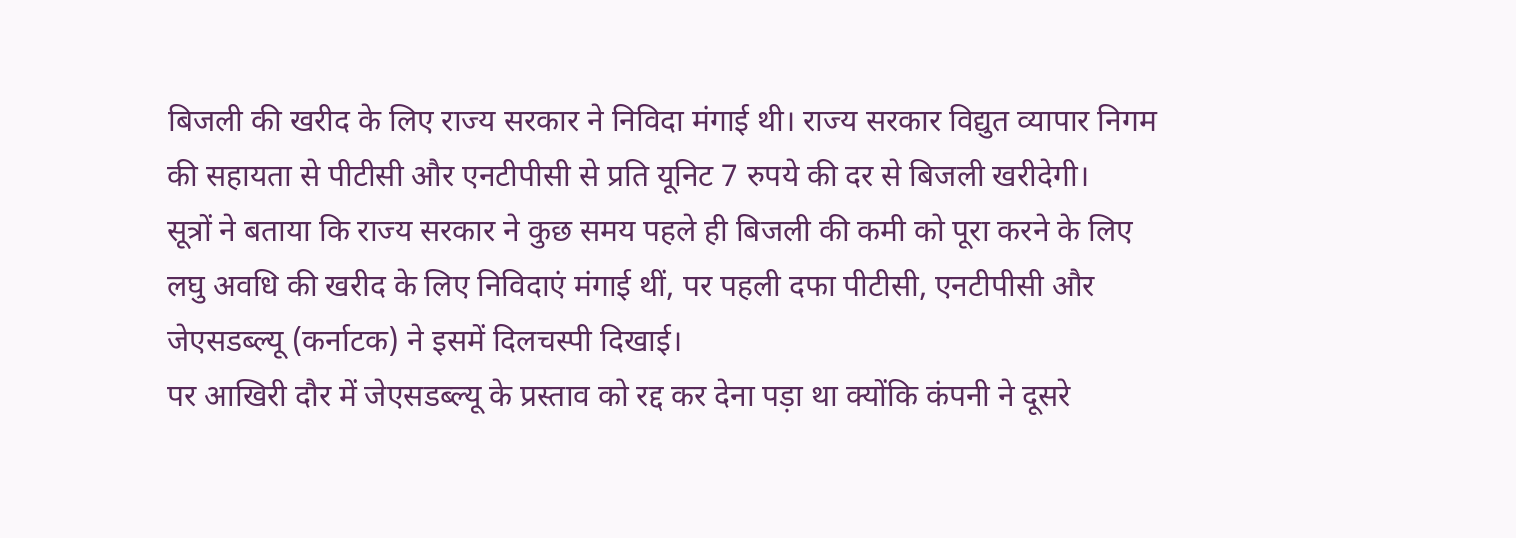बिजली की खरीद के लिए राज्य सरकार ने निविदा मंगाई थी। राज्य सरकार विद्युत व्यापार निगम की सहायता से पीटीसी और एनटीपीसी से प्रति यूनिट 7 रुपये की दर से बिजली खरीदेगी।
सूत्रों ने बताया कि राज्य सरकार ने कुछ समय पहले ही बिजली की कमी को पूरा करने के लिए लघु अवधि की खरीद के लिए निविदाएं मंगाई थीं, पर पहली दफा पीटीसी, एनटीपीसी और जेएसडब्ल्यू (कर्नाटक) ने इसमें दिलचस्पी दिखाई।
पर आखिरी दौर में जेएसडब्ल्यू के प्रस्ताव को रद्द कर देना पड़ा था क्योंकि कंपनी ने दूसरे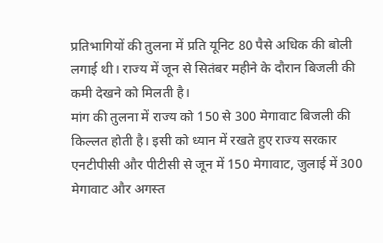प्रतिभागियों की तुलना में प्रति यूनिट 80 पैसे अधिक की बोली लगाई थी। राज्य में जून से सितंबर महीने के दौरान बिजली की कमी देखने को मिलती है।
मांग की तुलना में राज्य को 150 से 300 मेगावाट बिजली की किल्लत होती है। इसी को ध्यान में रखते हुए राज्य सरकार एनटीपीसी और पीटीसी से जून में 150 मेगावाट, जुलाई में 300 मेगावाट और अगस्त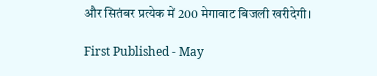और सितंबर प्रत्येक में 200 मेगावाट बिजली खरीदेगी।

First Published - May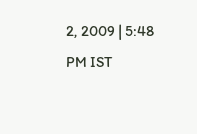2, 2009 | 5:48 PM IST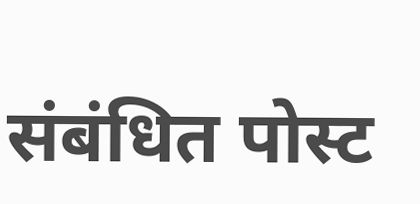संबंधित पोस्ट